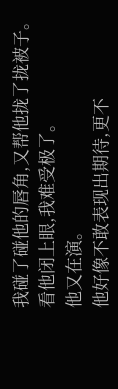我碰了碰他的唇角,又帮他拢了拢被子。
看他闭上眼,我难受极了。
他又在演。
他好像不敢表现出期待,更不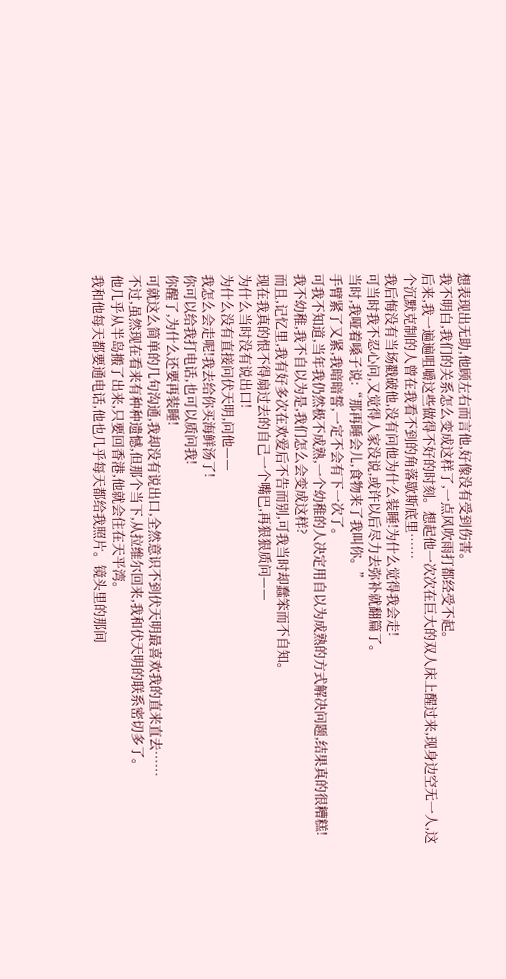想表现出无助,他顾左右而言他,好像没有受到伤害。
我不明白,我们的关系怎么变成这样了,一点风吹雨打都经受不起。
后来,我一遍遍咀嚼这些做得不好的时刻。想起他一次次在巨大的双人床上醒过来,现身边空无一人,这个沉默克制的人曾在我看不到的角落歇斯底里……
我后悔没有当场戳破他,没有问他为什么装睡!为什么觉得我会走!
可当时我不忍心问,又觉得人家没说,或许以后尽力去弥补就翻篇了。
当时,我哑着嗓子说:“那再睡会儿,食物来了我叫你。”
手臂紧了又紧,我暗暗誓,一定不会有下一次了。
可我不知道,当年我仍然极不成熟,一个幼稚的人决定用自以为成熟的方式解决问题,结果真的很糟糕!
我不幼稚,我不自以为是,我们怎么会变成这样?
而且,记忆里,我有好多次在欢爱后不告而别,可我当时却蠢笨而不自知。
现在我真的恨不得扇过去的自己一个嘴巴,再狠狠质问——
为什么当时没有说出口!
为什么没有直接问伏天明,问他——
我怎么会走呢!我去给你买海鲜汤了!
你可以给我打电话,也可以质问我!
你醒了,为什么还要再装睡!
可就这么简单的几句沟通,我却没有说出口,全然意识不到伏天明最喜欢我的直来直去……
不过,虽然现在看来有种种遗憾,但那个当下,从拉维尔回来,我和伏天明的联系密切多了。
他几乎从半岛搬了出来,只要回香港,他就会住在天平湾。
我和他每天都要通电话,他也几乎每天都给我照片。镜头里的那间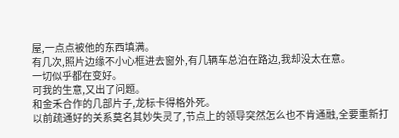屋,一点点被他的东西填满。
有几次,照片边缘不小心框进去窗外,有几辆车总泊在路边,我却没太在意。
一切似乎都在变好。
可我的生意,又出了问题。
和金禾合作的几部片子,龙标卡得格外死。
以前疏通好的关系莫名其妙失灵了,节点上的领导突然怎么也不肯通融,全要重新打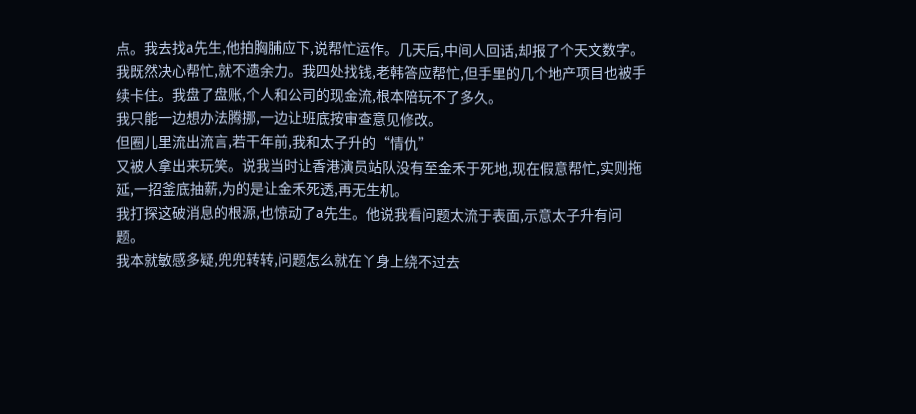点。我去找a先生,他拍胸脯应下,说帮忙运作。几天后,中间人回话,却报了个天文数字。
我既然决心帮忙,就不遗余力。我四处找钱,老韩答应帮忙,但手里的几个地产项目也被手续卡住。我盘了盘账,个人和公司的现金流,根本陪玩不了多久。
我只能一边想办法腾挪,一边让班底按审查意见修改。
但圈儿里流出流言,若干年前,我和太子升的“情仇”
又被人拿出来玩笑。说我当时让香港演员站队没有至金禾于死地,现在假意帮忙,实则拖延,一招釜底抽薪,为的是让金禾死透,再无生机。
我打探这破消息的根源,也惊动了a先生。他说我看问题太流于表面,示意太子升有问题。
我本就敏感多疑,兜兜转转,问题怎么就在丫身上绕不过去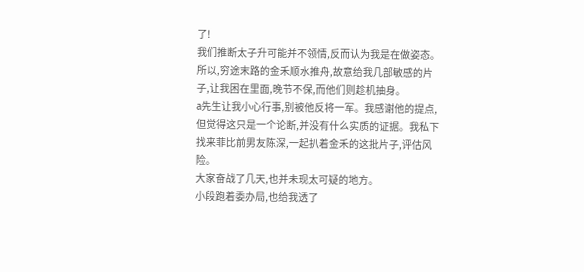了!
我们推断太子升可能并不领情,反而认为我是在做姿态。所以,穷途末路的金禾顺水推舟,故意给我几部敏感的片子,让我困在里面,晚节不保,而他们则趁机抽身。
a先生让我小心行事,别被他反将一军。我感谢他的提点,但觉得这只是一个论断,并没有什么实质的证据。我私下找来菲比前男友陈深,一起扒着金禾的这批片子,评估风险。
大家奋战了几天,也并未现太可疑的地方。
小段跑着委办局,也给我透了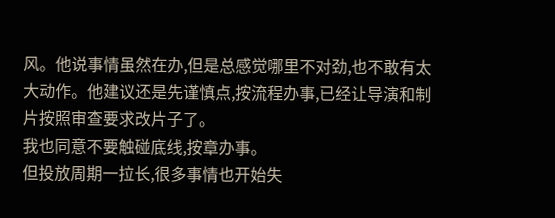风。他说事情虽然在办,但是总感觉哪里不对劲,也不敢有太大动作。他建议还是先谨慎点,按流程办事,已经让导演和制片按照审查要求改片子了。
我也同意不要触碰底线,按章办事。
但投放周期一拉长,很多事情也开始失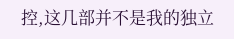控,这几部并不是我的独立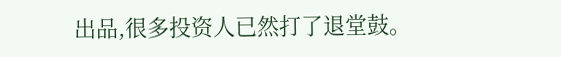出品,很多投资人已然打了退堂鼓。